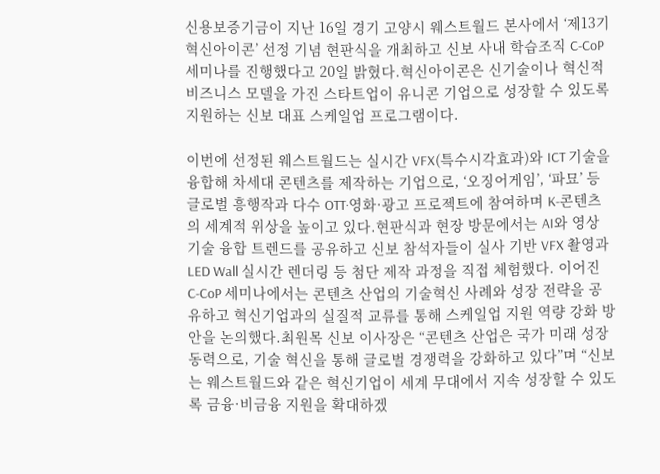신용보증기금이 지난 16일 경기 고양시 웨스트월드 본사에서 ‘제13기 혁신아이콘’ 선정 기념 현판식을 개최하고 신보 사내 학습조직 C-CoP 세미나를 진행했다고 20일 밝혔다.혁신아이콘은 신기술이나 혁신적 비즈니스 모델을 가진 스타트업이 유니콘 기업으로 성장할 수 있도록 지원하는 신보 대표 스케일업 프로그램이다.

이번에 선정된 웨스트월드는 실시간 VFX(특수시각효과)와 ICT 기술을 융합해 차세대 콘텐츠를 제작하는 기업으로, ‘오징어게임’, ‘파묘’ 등 글로벌 흥행작과 다수 OTT·영화·광고 프로젝트에 참여하며 K-콘텐츠의 세계적 위상을 높이고 있다.현판식과 현장 방문에서는 AI와 영상 기술 융합 트렌드를 공유하고 신보 참석자들이 실사 기반 VFX 촬영과 LED Wall 실시간 렌더링 등 첨단 제작 과정을 직접 체험했다. 이어진 C-CoP 세미나에서는 콘텐츠 산업의 기술혁신 사례와 성장 전략을 공유하고 혁신기업과의 실질적 교류를 통해 스케일업 지원 역량 강화 방안을 논의했다.최원목 신보 이사장은 “콘텐츠 산업은 국가 미래 성장동력으로, 기술 혁신을 통해 글로벌 경쟁력을 강화하고 있다”며 “신보는 웨스트월드와 같은 혁신기업이 세계 무대에서 지속 성장할 수 있도록 금융·비금융 지원을 확대하겠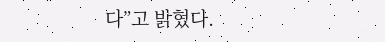다”고 밝혔다.